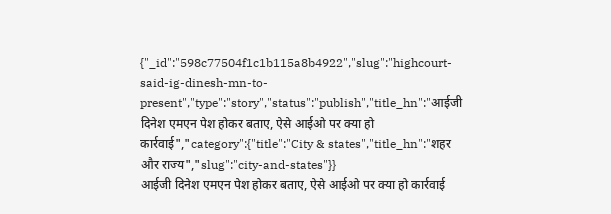{"_id":"598c77504f1c1b115a8b4922","slug":"highcourt-said-ig-dinesh-mn-to-present","type":"story","status":"publish","title_hn":"आईजी दिनेश एमएन पेश होकर बताए, ऐसे आईओ पर क्या हो कार्रवाई","category":{"title":"City & states","title_hn":"शहर और राज्य","slug":"city-and-states"}}
आईजी दिनेश एमएन पेश होकर बताए, ऐसे आईओ पर क्या हो कार्रवाई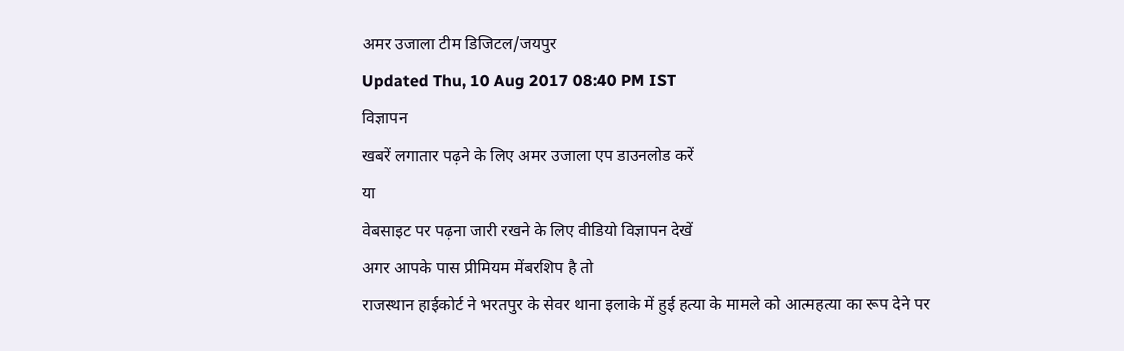अमर उजाला टीम डिजिटल/जयपुर
Updated Thu, 10 Aug 2017 08:40 PM IST
विज्ञापन
खबरें लगातार पढ़ने के लिए अमर उजाला एप डाउनलोड करें
या
वेबसाइट पर पढ़ना जारी रखने के लिए वीडियो विज्ञापन देखें
अगर आपके पास प्रीमियम मेंबरशिप है तो
राजस्थान हाईकोर्ट ने भरतपुर के सेवर थाना इलाके में हुई हत्या के मामले को आत्महत्या का रूप देने पर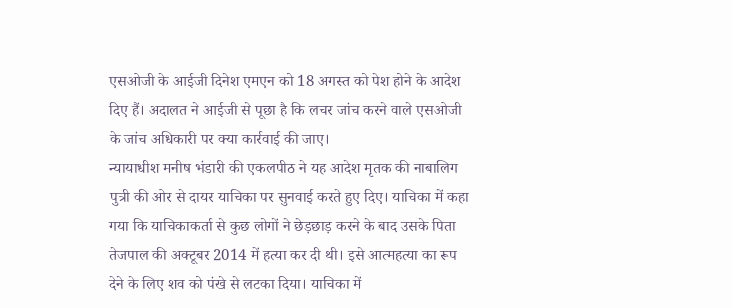एसओजी के आईजी दिनेश एमएन को 18 अगस्त को पेश होने के आदेश दिए हैं। अदालत ने आईजी से पूछा है कि लचर जांच करने वाले एसओजी के जांच अधिकारी पर क्या कार्रवाई की जाए।
न्यायाधीश मनीष भंडारी की एकलपीठ ने यह आदेश मृतक की नाबालिग पुत्री की ओर से दायर याचिका पर सुनवाई करते हुए दिए। याचिका में कहा गया कि याचिकाकर्ता से कुछ लोगों ने छेड़छाड़ करने के बाद उसके पिता तेजपाल की अक्टूबर 2014 में हत्या कर दी थी। इसे आत्महत्या का रूप देने के लिए शव को पंखे से लटका दिया। याचिका में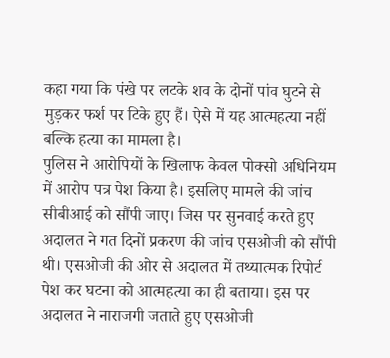कहा गया कि पंखे पर लटके शव के दोनों पांव घुटने से मुड़कर फर्श पर टिके हुए हैं। ऐसे में यह आत्महत्या नहीं बल्कि हत्या का मामला है।
पुलिस ने आरोपियों के खिलाफ केवल पोक्सो अधिनियम में आरोप पत्र पेश किया है। इसलिए मामले की जांच सीबीआई को सौंपी जाए। जिस पर सुनवाई करते हुए अदालत ने गत दिनों प्रकरण की जांच एसओजी को सौंपी थी। एसओजी की ओर से अदालत में तथ्यात्मक रिपोर्ट पेश कर घटना को आत्महत्या का ही बताया। इस पर अदालत ने नाराजगी जताते हुए एसओजी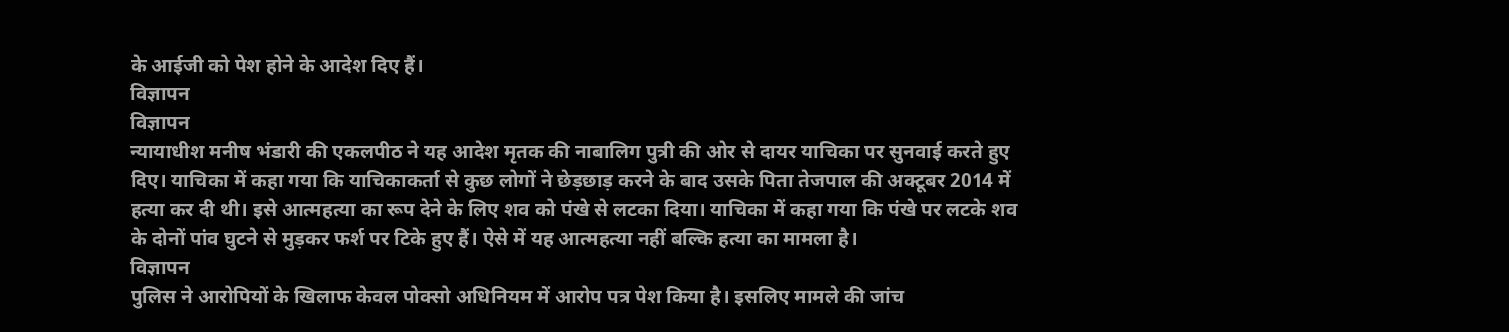के आईजी को पेश होने के आदेश दिए हैं।
विज्ञापन
विज्ञापन
न्यायाधीश मनीष भंडारी की एकलपीठ ने यह आदेश मृतक की नाबालिग पुत्री की ओर से दायर याचिका पर सुनवाई करते हुए दिए। याचिका में कहा गया कि याचिकाकर्ता से कुछ लोगों ने छेड़छाड़ करने के बाद उसके पिता तेजपाल की अक्टूबर 2014 में हत्या कर दी थी। इसे आत्महत्या का रूप देने के लिए शव को पंखे से लटका दिया। याचिका में कहा गया कि पंखे पर लटके शव के दोनों पांव घुटने से मुड़कर फर्श पर टिके हुए हैं। ऐसे में यह आत्महत्या नहीं बल्कि हत्या का मामला है।
विज्ञापन
पुलिस ने आरोपियों के खिलाफ केवल पोक्सो अधिनियम में आरोप पत्र पेश किया है। इसलिए मामले की जांच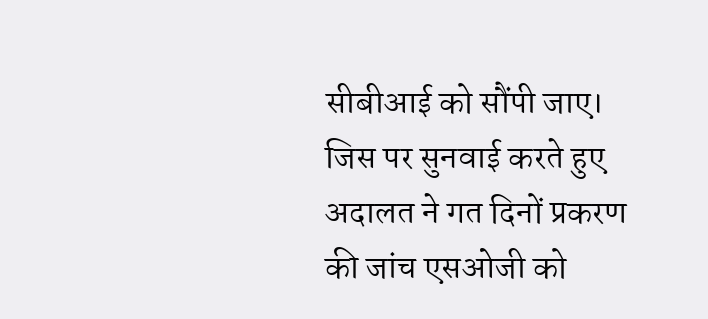सीबीआई को सौंपी जाए। जिस पर सुनवाई करते हुए अदालत ने गत दिनों प्रकरण की जांच एसओजी को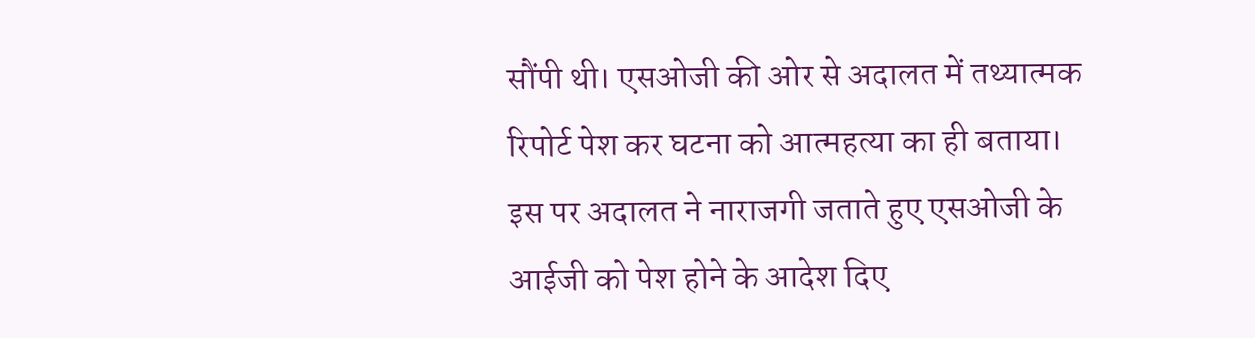सौंपी थी। एसओजी की ओर से अदालत में तथ्यात्मक रिपोर्ट पेश कर घटना को आत्महत्या का ही बताया। इस पर अदालत ने नाराजगी जताते हुए एसओजी के आईजी को पेश होने के आदेश दिए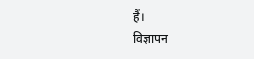हैं।
विज्ञापन